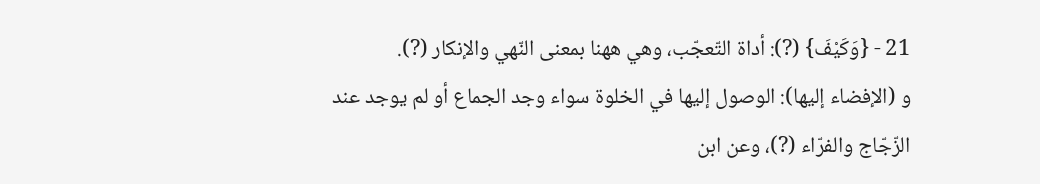21 - {وَكَيْفَ} (?): أداة التّعجّب، وهي ههنا بمعنى النّهي والإنكار (?).
و (الإفضاء إليها): الوصول إليها في الخلوة سواء وجد الجماع أو لم يوجد عند الزّجّاج والفرّاء (?)، وعن ابن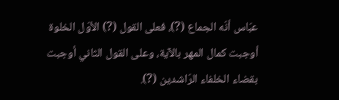عبّاس أنّه الجماع (?)، فعلى القول (?) الأوّل الخلوة أوجبت كمال المهر بالآية، وعلى القول الثاني أوجبت بقضاء الخلفاء الرّاشدين (?).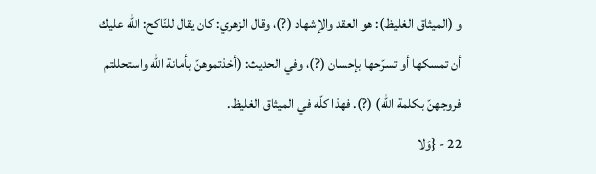و (الميثاق الغليظ): هو العقد والإشهاد (?)، وقال الزهري: كان يقال للنّاكح: الله عليك أن تمسكها أو تسرّحها بإحسان (?)، وفي الحديث: (أخذتموهنّ بأمانة الله واستحللتم فروجهنّ بكلمة الله) (?). فهذا كلّه في الميثاق الغليظ.
22 - {وَلا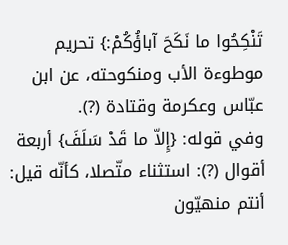تَنْكِحُوا ما نَكَحَ آباؤُكُمْ:} تحريم موطوءة الأب ومنكوحته، عن ابن عبّاس وعكرمة وقتادة (?).
وفي قوله: {إِلاّ ما قَدْ سَلَفَ} أربعة أقوال (?): استثناء متّصلا، كأنّه قيل: أنتم منهيّون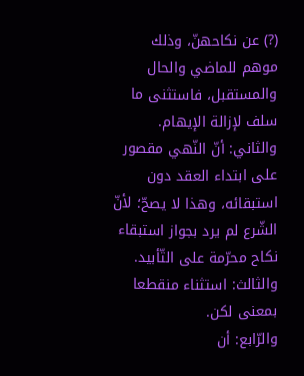(?) عن نكاحهنّ، وذلك موهم للماضي والحال والمستقبل، فاستثنى ما سلف لإزالة الإيهام.
والثاني: أنّ النّهي مقصور على ابتداء العقد دون استبقائه، وهذا لا يصحّ؛ لأنّ الشّرع لم يرد بجواز استبقاء نكاح محرّمة على التّأبيد.
والثالث: استثناء منقطعا بمعنى لكن.
والرّابع: أن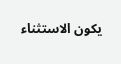يكون الاستثناء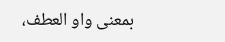بمعنى واو العطف،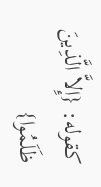كقوله: {إِلاَّ الَّذِينَ ظَلَمُوا}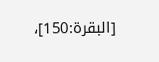[البقرة:150]،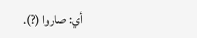أي: صاروا (?).